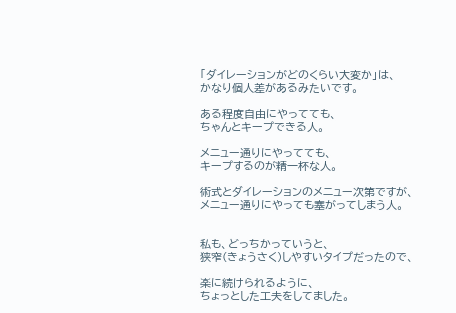「ダイレーションがどのくらい大変か」は、
かなり個人差があるみたいです。

ある程度自由にやってても、
ちゃんとキープできる人。

メニュー通りにやってても、
キープするのが精一杯な人。

術式とダイレーションのメニュー次第ですが、
メニュー通りにやっても塞がってしまう人。


私も、どっちかっていうと、
狭窄(きょうさく)しやすいタイプだったので、

楽に続けられるように、
ちょっとした工夫をしてました。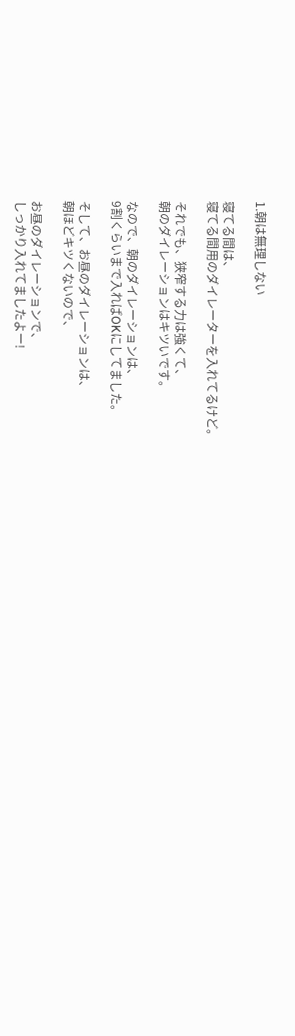1.朝は無理しない

寝てる間は、
寝てる間用のダイレーターを入れてるけど。

それでも、狭窄する力は強くて、
朝のダイレーションはキツいです。

なので、朝のダイレーションは、
9割くらいまで入ればOKにしてました。

そして、お昼のダイレーションは、
朝ほどキツくないので、

お昼のダイレーションで、
しっかり入れてましたよー!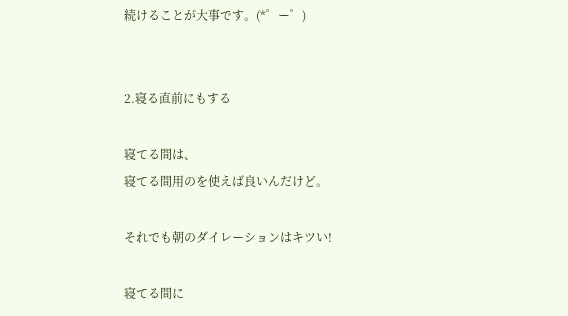続けることが大事です。(*゜ー゜)


2.寝る直前にもする

寝てる間は、
寝てる間用のを使えば良いんだけど。

それでも朝のダイレーションはキツい!

寝てる間に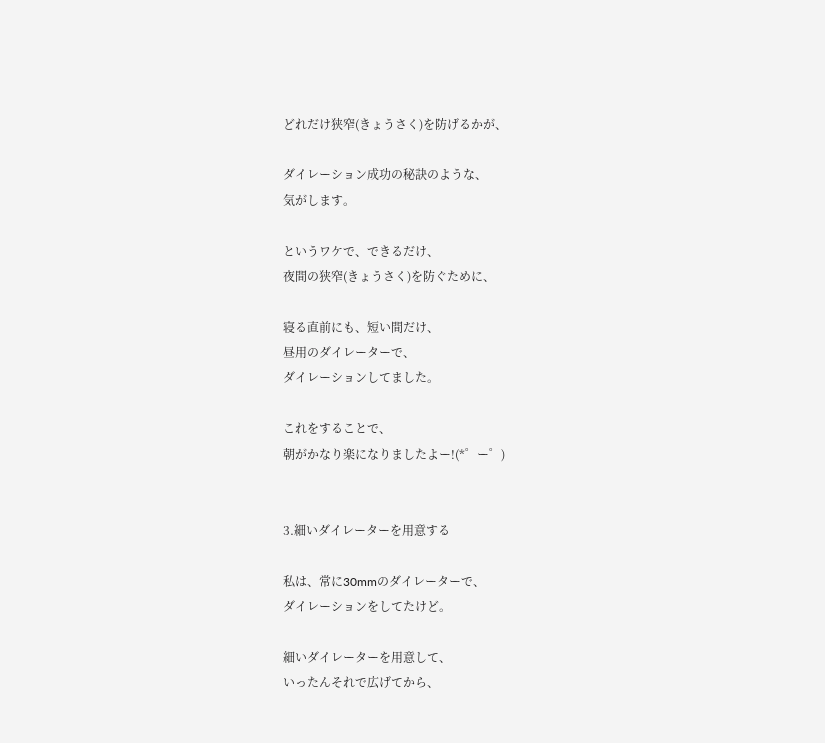どれだけ狭窄(きょうさく)を防げるかが、

ダイレーション成功の秘訣のような、
気がします。

というワケで、できるだけ、
夜間の狭窄(きょうさく)を防ぐために、

寝る直前にも、短い間だけ、
昼用のダイレーターで、
ダイレーションしてました。

これをすることで、
朝がかなり楽になりましたよー!(*゜ー゜)


3.細いダイレーターを用意する

私は、常に30mmのダイレーターで、
ダイレーションをしてたけど。

細いダイレーターを用意して、
いったんそれで広げてから、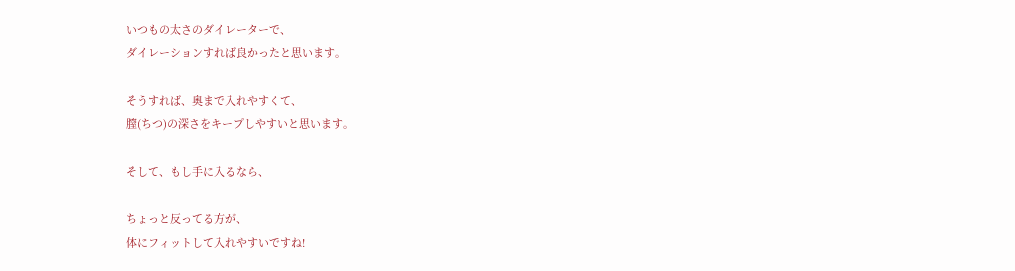いつもの太さのダイレーターで、
ダイレーションすれば良かったと思います。

そうすれば、奥まで入れやすくて、
膣(ちつ)の深さをキープしやすいと思います。

そして、もし手に入るなら、

ちょっと反ってる方が、
体にフィットして入れやすいですね!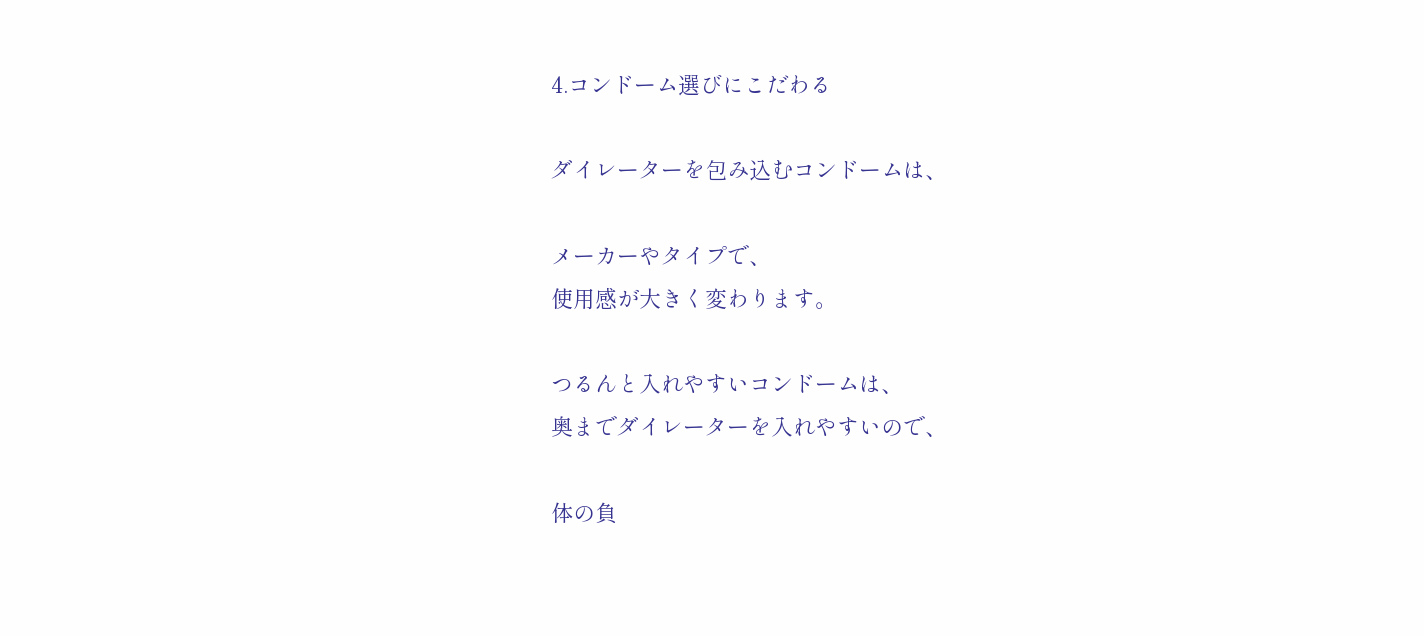4.コンドーム選びにこだわる

ダイレーターを包み込むコンドームは、

メーカーやタイプで、
使用感が大きく変わります。

つるんと入れやすいコンドームは、
奥までダイレーターを入れやすいので、

体の負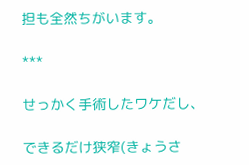担も全然ちがいます。

***

せっかく手術したワケだし、

できるだけ狭窄(きょうさ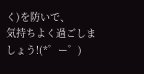く)を防いで、
気持ちよく過ごしましょう!(*゜ー゜)